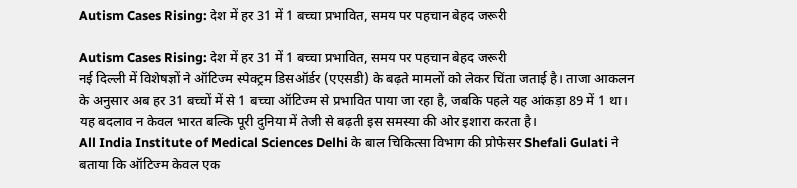Autism Cases Rising: देश में हर 31 में 1 बच्चा प्रभावित, समय पर पहचान बेहद जरूरी

Autism Cases Rising: देश में हर 31 में 1 बच्चा प्रभावित, समय पर पहचान बेहद जरूरी
नई दिल्ली में विशेषज्ञों ने ऑटिज्म स्पेक्ट्रम डिसऑर्डर (एएसडी) के बढ़ते मामलों को लेकर चिंता जताई है। ताजा आकलन के अनुसार अब हर 31 बच्चों में से 1 बच्चा ऑटिज्म से प्रभावित पाया जा रहा है, जबकि पहले यह आंकड़ा 89 में 1 था। यह बदलाव न केवल भारत बल्कि पूरी दुनिया में तेजी से बढ़ती इस समस्या की ओर इशारा करता है।
All India Institute of Medical Sciences Delhi के बाल चिकित्सा विभाग की प्रोफेसर Shefali Gulati ने बताया कि ऑटिज्म केवल एक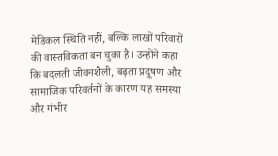मेडिकल स्थिति नहीं, बल्कि लाखों परिवारों की वास्तविकता बन चुका है। उन्होंने कहा कि बदलती जीवनशैली, बढ़ता प्रदूषण और सामाजिक परिवर्तनों के कारण यह समस्या और गंभीर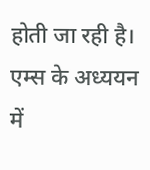होती जा रही है।
एम्स के अध्ययन में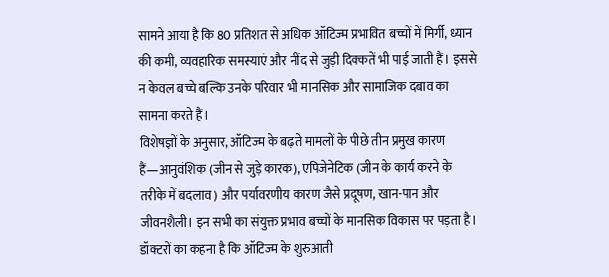सामने आया है कि 80 प्रतिशत से अधिक ऑटिज्म प्रभावित बच्चों में मिर्गी, ध्यान की कमी, व्यवहारिक समस्याएं और नींद से जुड़ी दिक्कतें भी पाई जाती हैं। इससे न केवल बच्चे बल्कि उनके परिवार भी मानसिक और सामाजिक दबाव का सामना करते हैं।
विशेषज्ञों के अनुसार, ऑटिज्म के बढ़ते मामलों के पीछे तीन प्रमुख कारण हैं—आनुवंशिक (जीन से जुड़े कारक), एपिजेनेटिक (जीन के कार्य करने के तरीके में बदलाव) और पर्यावरणीय कारण जैसे प्रदूषण, खान-पान और जीवनशैली। इन सभी का संयुक्त प्रभाव बच्चों के मानसिक विकास पर पड़ता है।
डॉक्टरों का कहना है कि ऑटिज्म के शुरुआती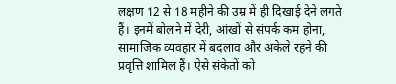लक्षण 12 से 18 महीने की उम्र में ही दिखाई देने लगते हैं। इनमें बोलने में देरी, आंखों से संपर्क कम होना, सामाजिक व्यवहार में बदलाव और अकेले रहने की प्रवृत्ति शामिल हैं। ऐसे संकेतों को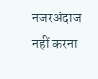नजरअंदाज नहीं करना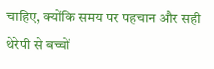चाहिए, क्योंकि समय पर पहचान और सही थेरेपी से बच्चों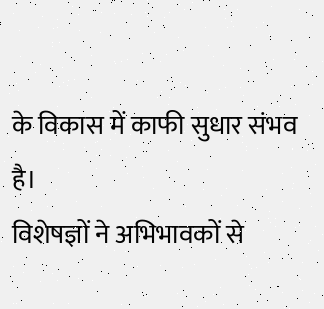के विकास में काफी सुधार संभव है।
विशेषज्ञों ने अभिभावकों से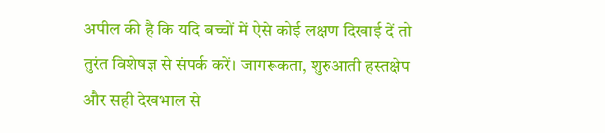अपील की है कि यदि बच्चों में ऐसे कोई लक्षण दिखाई दें तो तुरंत विशेषज्ञ से संपर्क करें। जागरूकता, शुरुआती हस्तक्षेप और सही देखभाल से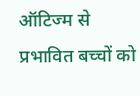ऑटिज्म से प्रभावित बच्चों को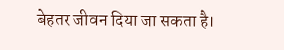बेहतर जीवन दिया जा सकता है।